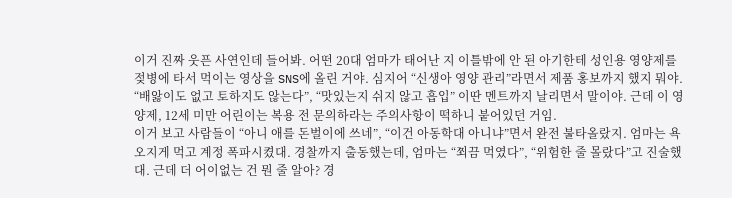이거 진짜 웃픈 사연인데 들어봐. 어떤 20대 엄마가 태어난 지 이틀밖에 안 된 아기한테 성인용 영양제를 젖병에 타서 먹이는 영상을 SNS에 올린 거야. 심지어 “신생아 영양 관리”라면서 제품 홍보까지 했지 뭐야. “배앓이도 없고 토하지도 않는다”, “맛있는지 쉬지 않고 흡입” 이딴 멘트까지 날리면서 말이야. 근데 이 영양제, 12세 미만 어린이는 복용 전 문의하라는 주의사항이 떡하니 붙어있던 거임.
이거 보고 사람들이 “아니 애를 돈벌이에 쓰네”, “이건 아동학대 아니냐”면서 완전 불타올랐지. 엄마는 욕 오지게 먹고 계정 폭파시켰대. 경찰까지 출동했는데, 엄마는 “쬐끔 먹였다”, “위험한 줄 몰랐다”고 진술했대. 근데 더 어이없는 건 뭔 줄 알아? 경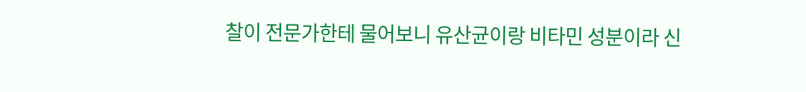찰이 전문가한테 물어보니 유산균이랑 비타민 성분이라 신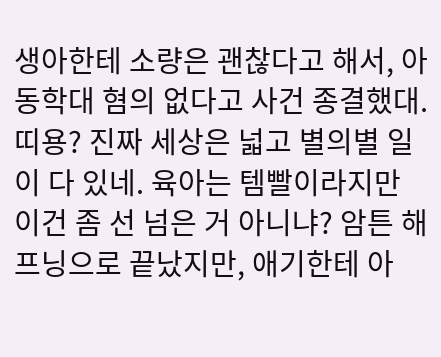생아한테 소량은 괜찮다고 해서, 아동학대 혐의 없다고 사건 종결했대. 띠용? 진짜 세상은 넓고 별의별 일이 다 있네. 육아는 템빨이라지만 이건 좀 선 넘은 거 아니냐? 암튼 해프닝으로 끝났지만, 애기한테 아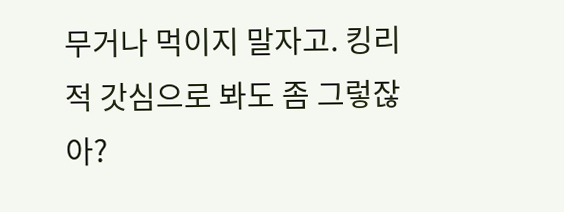무거나 먹이지 말자고. 킹리적 갓심으로 봐도 좀 그렇잖아?